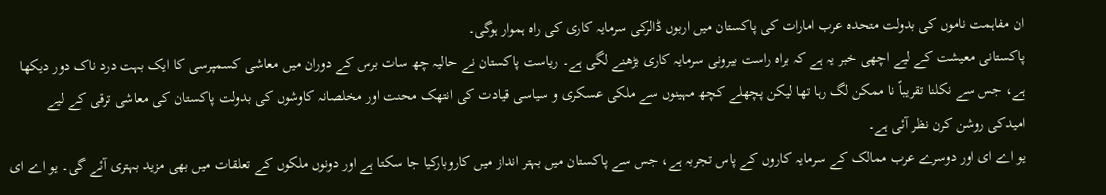ان مفاہمت ناموں کی بدولت متحدہ عرب امارات کی پاکستان میں اربوں ڈالرکی سرمایہ کاری کی راہ ہموار ہوگی۔
پاکستانی معیشت کے لیے اچھی خبر یہ ہے کہ براہ راست بیرونی سرمایہ کاری بڑھنے لگی ہے۔ ریاست پاکستان نے حالیہ چھ سات برس کے دوران میں معاشی کسمپرسی کا ایک بہت درد ناک دور دیکھا ہے، جس سے نکلنا تقریباً نا ممکن لگ رہا تھا لیکن پچھلے کچھ مہینوں سے ملکی عسکری و سیاسی قیادت کی انتھک محنت اور مخلصانہ کاوشوں کی بدولت پاکستان کی معاشی ترقی کے لیے امیدکی روشن کرن نظر آئی ہے۔
یو اے ای اور دوسرے عرب ممالک کے سرمایہ کاروں کے پاس تجربہ ہے، جس سے پاکستان میں بہتر انداز میں کاروبارکیا جا سکتا ہے اور دونوں ملکوں کے تعلقات میں بھی مزید بہتری آئے گی۔ یو اے ای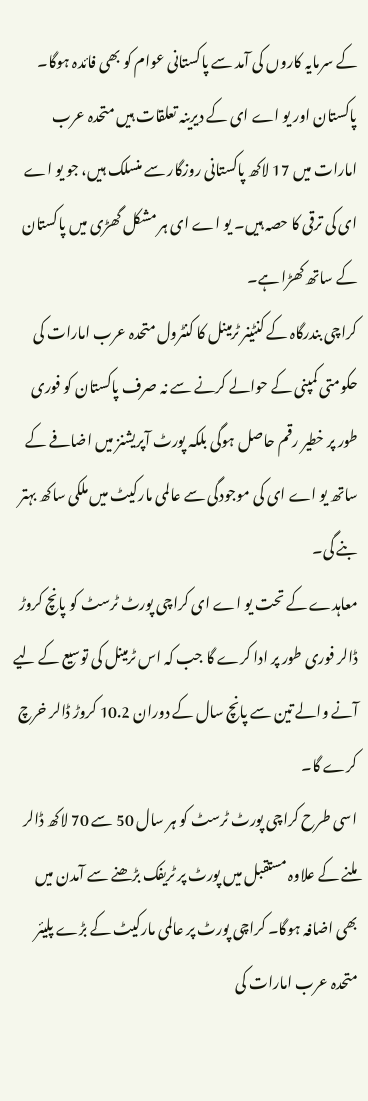کے سرمایہ کاروں کی آمد سے پاکستانی عوام کو بھی فائدہ ہوگا۔
پاکستان اور یو اے ای کے دیرینہ تعلقات ہیں متحدہ عرب امارات میں 17 لاکھ پاکستانی روزگار سے منسلک ہیں، جو یو اے ای کی ترقی کا حصہ ہیں۔ یو اے ای ہر مشکل گھڑی میں پاکستان کے ساتھ کھڑا ہے۔
کراچی بندرگاہ کے کنٹینر ٹرمینل کا کنٹرول متحدہ عرب امارات کی حکومتی کمپنی کے حوالے کرنے سے نہ صرف پاکستان کو فوری طور پر خطیر رقم حاصل ہوگی بلکہ پورٹ آپریشنز میں اضافے کے ساتھ یو اے ای کی موجودگی سے عالمی مارکیٹ میں ملکی ساکھ بہتر بنے گی۔
معاہدے کے تحت یو اے ای کراچی پورٹ ٹرسٹ کو پانچ کروڑ ڈالر فوری طور پر ادا کرے گا جب کہ اس ٹرمینل کی توسیع کے لیے آنے والے تین سے پانچ سال کے دوران 10.2 کروڑ ڈالر خرچ کرے گا۔
اسی طرح کراچی پورٹ ٹرسٹ کو ہر سال 50 سے 70 لاکھ ڈالر ملنے کے علاوہ مستقبل میں پورٹ پر ٹریفک بڑھنے سے آمدن میں بھی اضافہ ہوگا۔ کراچی پورٹ پر عالمی مارکیٹ کے بڑے پلیئر متحدہ عرب امارات کی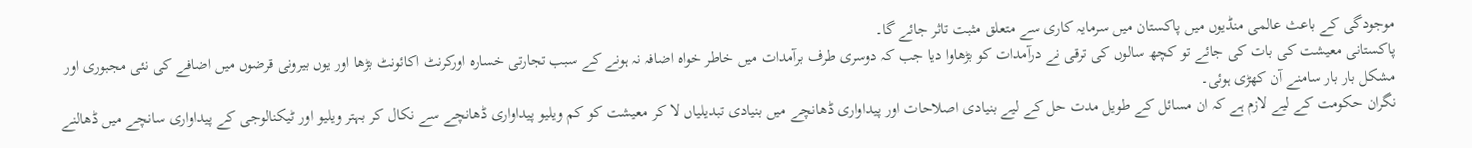موجودگی کے باعث عالمی منڈیوں میں پاکستان میں سرمایہ کاری سے متعلق مثبت تاثر جائے گا۔
پاکستانی معیشت کی بات کی جائے تو کچھ سالوں کی ترقی نے درآمدات کو بڑھاوا دیا جب کہ دوسری طرف برآمدات میں خاطر خواہ اضافہ نہ ہونے کے سبب تجارتی خسارہ اورکرنٹ اکائونٹ بڑھا اور یوں بیرونی قرضوں میں اضافے کی نئی مجبوری اور مشکل بار بار سامنے آن کھڑی ہوئی۔
نگران حکومت کے لیے لازم ہے کہ ان مسائل کے طویل مدت حل کے لیے بنیادی اصلاحات اور پیداواری ڈھانچے میں بنیادی تبدیلیاں لا کر معیشت کو کم ویلیو پیداواری ڈھانچے سے نکال کر بہتر ویلیو اور ٹیکنالوجی کے پیداواری سانچے میں ڈھالنے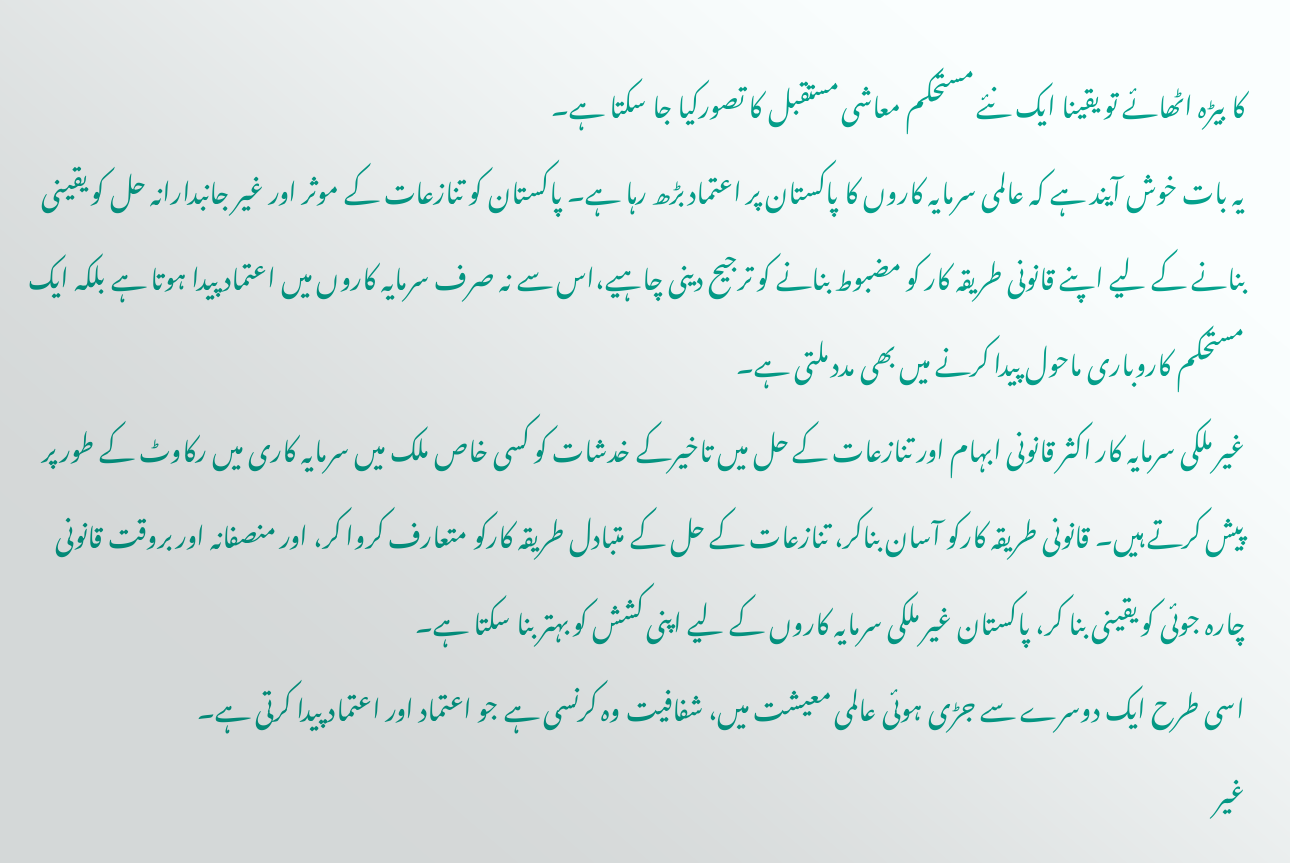کا بیڑہ اٹھائے تو یقینا ایک نئے مستحکم معاشی مستقبل کا تصورکیا جا سکتا ہے۔
یہ بات خوش آیند ہے کہ عالمی سرمایہ کاروں کا پاکستان پر اعتماد بڑھ رہا ہے۔ پاکستان کو تنازعات کے موثر اور غیر جانبدارانہ حل کو یقینی بنانے کے لیے اپنے قانونی طریقہ کار کو مضبوط بنانے کو ترجیح دینی چاہیے،اس سے نہ صرف سرمایہ کاروں میں اعتماد پیدا ہوتا ہے بلکہ ایک مستحکم کاروباری ماحول پیدا کرنے میں بھی مدد ملتی ہے۔
غیر ملکی سرمایہ کار اکثر قانونی ابہام اور تنازعات کے حل میں تاخیرکے خدشات کو کسی خاص ملک میں سرمایہ کاری میں رکاوٹ کے طور پر پیش کرتے ہیں۔ قانونی طریقہ کارکو آسان بناکر، تنازعات کے حل کے متبادل طریقہ کارکو متعارف کروا کر، اور منصفانہ اور بروقت قانونی چارہ جوئی کو یقینی بنا کر، پاکستان غیر ملکی سرمایہ کاروں کے لیے اپنی کشش کو بہتر بنا سکتا ہے۔
اسی طرح ایک دوسرے سے جڑی ہوئی عالمی معیشت میں، شفافیت وہ کرنسی ہے جو اعتماد اور اعتماد پیدا کرتی ہے۔
غیر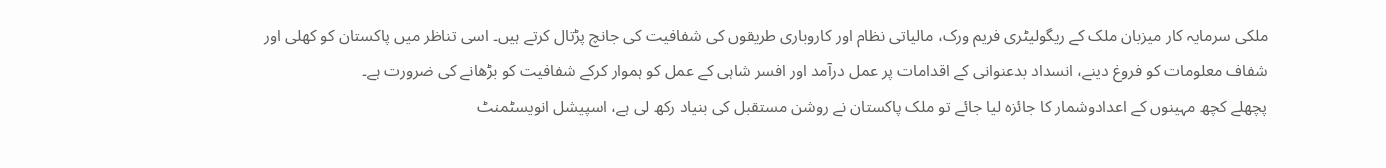ملکی سرمایہ کار میزبان ملک کے ریگولیٹری فریم ورک، مالیاتی نظام اور کاروباری طریقوں کی شفافیت کی جانچ پڑتال کرتے ہیں۔ اسی تناظر میں پاکستان کو کھلی اور شفاف معلومات کو فروغ دینے، انسداد بدعنوانی کے اقدامات پر عمل درآمد اور افسر شاہی کے عمل کو ہموار کرکے شفافیت کو بڑھانے کی ضرورت ہے۔
پچھلے کچھ مہینوں کے اعدادوشمار کا جائزہ لیا جائے تو ملک پاکستان نے روشن مستقبل کی بنیاد رکھ لی ہے، اسپیشل انویسٹمنٹ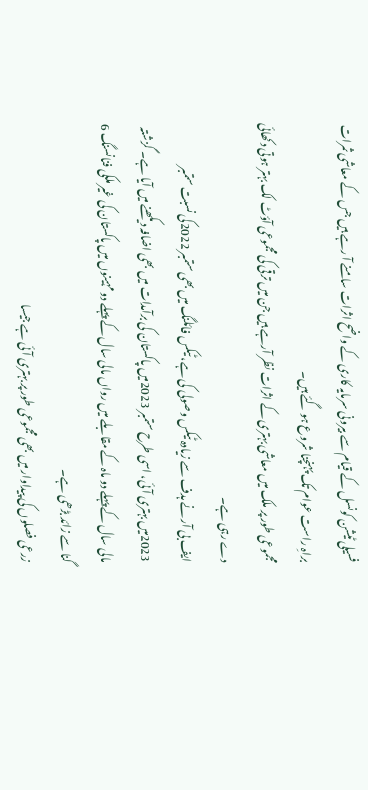فسیلی ٹیشن کونسل کے قیام سے بیرونی سرمایہ کاری کے واضح اثرات سامنے آ رہے ہیں جس کے معاشی ثمرات براہِ راست عوام تک پہنچنا شروع ہو گئے ہیں۔
مجموعی طور پر ملک میں معاشی بہتری کے اثرات نظر آرہے ہیں جن میں ترقی کی مجموعی آؤٹ لک بہتر ہوتی دکھائی دے رہی ہے۔
ایف بی آر نے ہدف سے زیادہ ٹیکس وصولی کی ہے، ٹیکس فائلنگ میں بھی ستمبر 2022کی نسبت ستمبر 2023میں بہتری آئی، اسی طرح ستمبر 2023میں پاکستان کی برآمدات میں بھی اضافہ دیکھنے میں آیا ہے۔ گزشتہ مالی سال کے پہلے دو ماہ کے مقابلے میں رواں مالی سال کے پہلے دو مہینوں میں پاکستان کی غیر ملکی فنانسنگ 6 گنا سے زائد بڑھی ہے۔
زرعی فصلوں کی پیداوار میں بھی مجموعی طور پر بہتری آئی ہے جیسا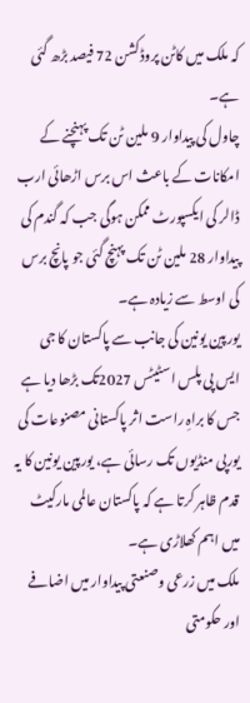کہ ملک میں کاٹن پروڈکشن 72 فیصد بڑھ گئی ہے۔
چاول کی پیداوار 9 ملین ٹن تک پہنچنے کے امکانات کے باعث اس برس اڑھائی ارب ڈالر کی ایکسپورٹ ممکن ہوگی جب کہ گندم کی پیداوار 28 ملین ٹن تک پہنچ گئی جو پانچ برس کی اوسط سے زیادہ ہے۔
یورپین یونین کی جانب سے پاکستان کا جی ایس پی پلس اسٹیٹس 2027تک بڑھا دیا ہے جس کا براہِ راست اثر پاکستانی مصنوعات کی یورپی منڈیوں تک رسائی ہے، یورپین یونین کا یہ قدم ظاہر کرتا ہے کہ پاکستان عالمی مارکیٹ میں اہم کھلاڑی ہے۔
ملک میں زرعی وصنعتی پیداوار میں اضافے اور حکومتی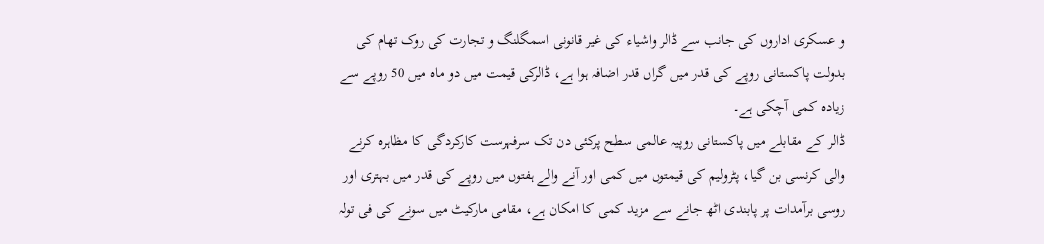و عسکری اداروں کی جانب سے ڈالر واشیاء کی غیر قانونی اسمگلنگ و تجارت کی روک تھام کی بدولت پاکستانی روپے کی قدر میں گراں قدر اضافہ ہوا ہے، ڈالرکی قیمت میں دو ماہ میں 50 روپے سے زیادہ کمی آچکی ہے۔
ڈالر کے مقابلے میں پاکستانی روپیہ عالمی سطح پرکئی دن تک سرفہرست کارکردگی کا مظاہرہ کرنے والی کرنسی بن گیا، پٹرولیم کی قیمتوں میں کمی اور آنے والے ہفتوں میں روپے کی قدر میں بہتری اور روسی برآمدات پر پابندی اٹھ جانے سے مزید کمی کا امکان ہے، مقامی مارکیٹ میں سونے کی فی تولہ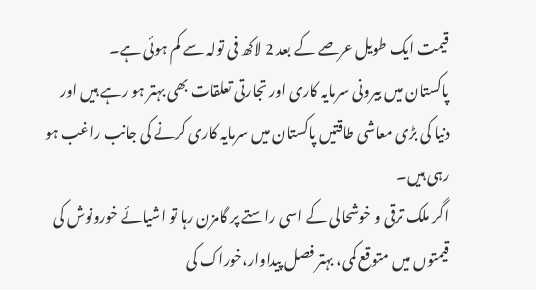قیمت ایک طویل عرصے کے بعد 2 لاکھ فی تولہ سے کم ہوئی ہے۔
پاکستان میں بیرونی سرمایہ کاری اور تجارتی تعلقات بھی بہتر ہو رہے ہیں اور دنیا کی بڑی معاشی طاقتیں پاکستان میں سرمایہ کاری کرنے کی جانب راغب ہو رہی ہیں۔
اگر ملک ترقی و خوشحالی کے اسی راستے پر گامزن رہا تو اشیائے خورونوش کی قیمتوں میں متوقع کمی، بہتر فصل پیداوار،خوراک کی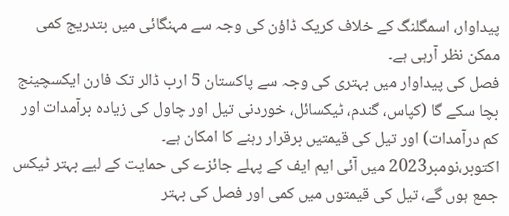پیداوار، اسمگلنگ کے خلاف کریک ڈاؤن کی وجہ سے مہنگائی میں بتدریج کمی ممکن نظر آرہی ہے۔
فصل کی پیداوار میں بہتری کی وجہ سے پاکستان 5 ارب ڈالر تک فارن ایکسچینج بچا سکے گا (کپاس، گندم، ٹیکسائل، خوردنی تیل اور چاول کی زیادہ برآمدات اور کم درآمدات) اور تیل کی قیمتیں برقرار رہنے کا امکان ہے۔
اکتوبر،نومبر2023 میں آئی ایم ایف کے پہلے جائزے کی حمایت کے لیے بہتر ٹیکس جمع ہوں گے، تیل کی قیمتوں میں کمی اور فصل کی بہتر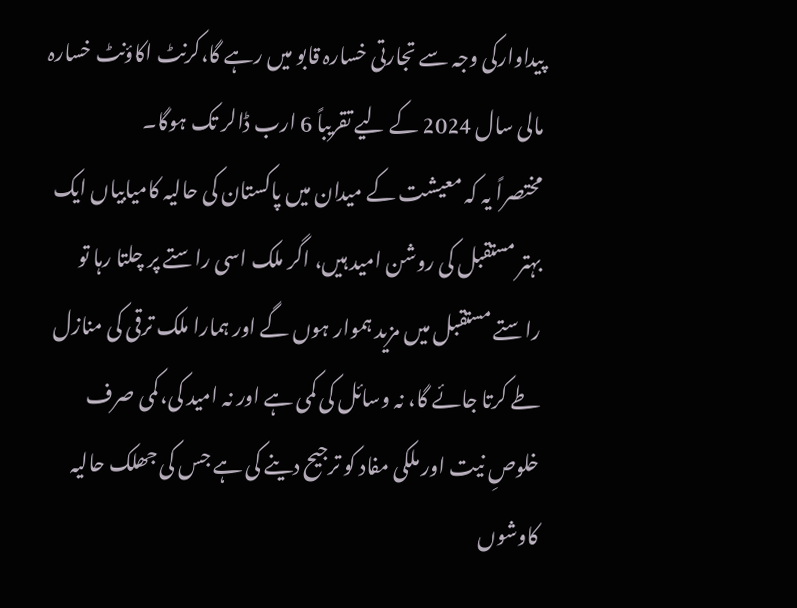پیداوارکی وجہ سے تجارتی خسارہ قابو میں رہے گا،کرنٹ اکاؤنٹ خسارہ مالی سال 2024 کے لیے تقریباً 6 ارب ڈالر تک ہوگا۔
مختصراً یہ کہ معیشت کے میدان میں پاکستان کی حالیہ کامیابیاں ایک بہتر مستقبل کی روشن امید ہیں، اگر ملک اسی راستے پر چلتا رہا تو راستے مستقبل میں مزید ہموار ہوں گے اور ہمارا ملک ترقی کی منازل طے کرتا جائے گا، نہ وسائل کی کمی ہے اور نہ امید کی،کمی صرف خلوصِ نیت اور ملکی مفاد کو ترجیح دینے کی ہے جس کی جھلک حالیہ کاوشوں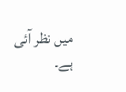میں نظر آئی ہے۔